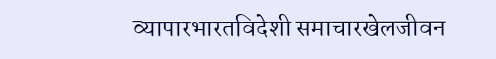व्यापारभारतविदेशी समाचारखेलजीवन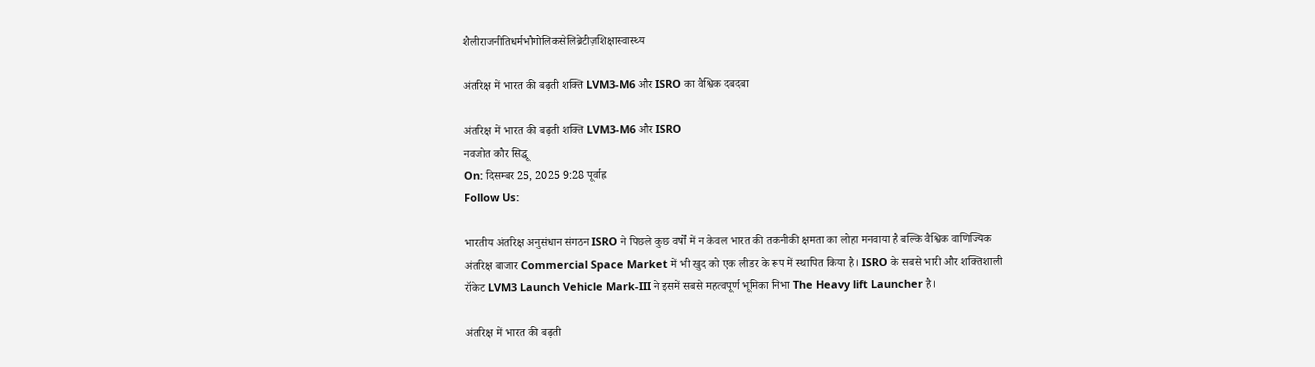शैलीराजनीतिधर्मभौगोलिकसेलिब्रेटीज़शिक्षास्वास्थ्य

अंतरिक्ष में भारत की बढ़ती शक्ति LVM3-M6 और ISRO का वैश्विक दबदबा

अंतरिक्ष में भारत की बढ़ती शक्ति LVM3-M6 और ISRO
नवजोत कौर सिद्धू
On: दिसम्बर 25, 2025 9:28 पूर्वाह्न
Follow Us:

भारतीय अंतरिक्ष अनुसंधान संगठन ISRO ने पिछले कुछ वर्षों में न केवल भारत की तकनीकी क्षमता का लोहा मनवाया है बल्कि वैश्विक वाणिज्यिक अंतरिक्ष बाजार Commercial Space Market में भी खुद को एक लीडर के रूप में स्थापित किया है। ISRO के सबसे भारी और शक्तिशाली रॉकेट LVM3 Launch Vehicle Mark-III ने इसमें सबसे महत्वपूर्ण भूमिका निभा The Heavy lift Launcher है।

अंतरिक्ष में भारत की बढ़ती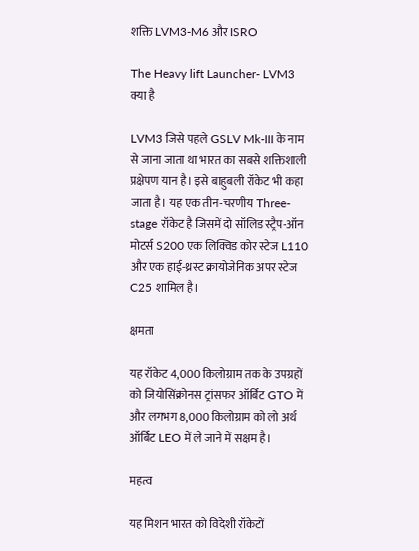शक्ति LVM3-M6 और ISRO

The Heavy lift Launcher- LVM3 क्या है

LVM3 जिसे पहले GSLV Mk-III के नाम से जाना जाता था भारत का सबसे शक्तिशाली प्रक्षेपण यान है। इसे बाहुबली रॉकेट भी कहा जाता है। यह एक तीन-चरणीय Three-stage रॉकेट है जिसमें दो सॉलिड स्ट्रैप-ऑन मोटर्स S200 एक लिक्विड कोर स्टेज L110 और एक हाई-थ्रस्ट क्रायोजेनिक अपर स्टेज C25 शामिल है।

क्षमता

यह रॉकेट 4,000 किलोग्राम तक के उपग्रहों को जियोसिंक्रोनस ट्रांसफर ऑर्बिट GTO में और लगभग 8,000 किलोग्राम को लो अर्थ ऑर्बिट LEO में ले जाने में सक्षम है।

महत्व

यह मिशन भारत को विदेशी रॉकेटों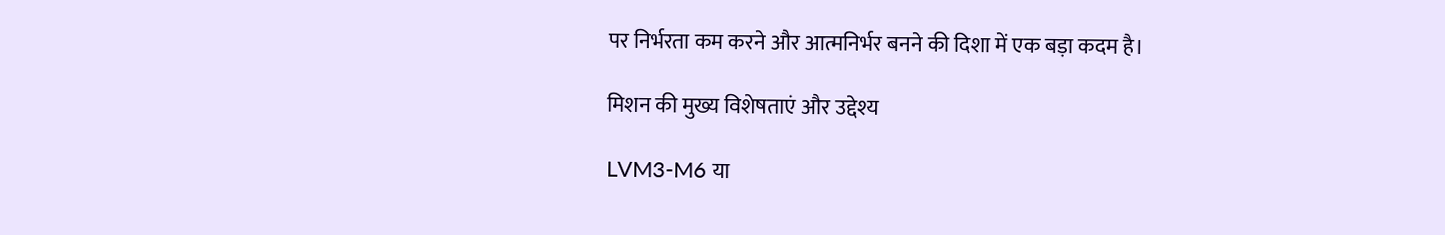पर निर्भरता कम करने और आत्मनिर्भर बनने की दिशा में एक बड़ा कदम है।

मिशन की मुख्य विशेषताएं और उद्देश्य

LVM3-M6 या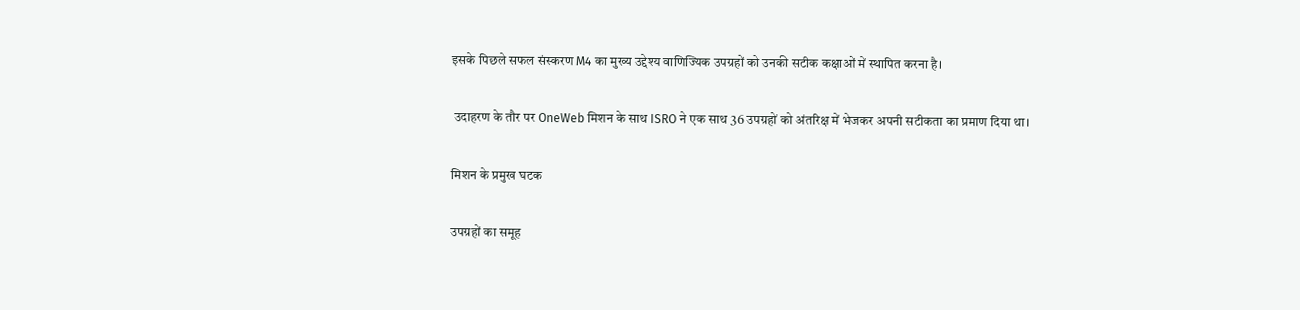इसके पिछले सफल संस्करण M4 का मुख्य उद्देश्य वाणिज्यिक उपग्रहों को उनकी सटीक कक्षाओं में स्थापित करना है।

 उदाहरण के तौर पर OneWeb मिशन के साथ ISRO ने एक साथ 36 उपग्रहों को अंतरिक्ष में भेजकर अपनी सटीकता का प्रमाण दिया था।

मिशन के प्रमुख घटक

उपग्रहों का समूह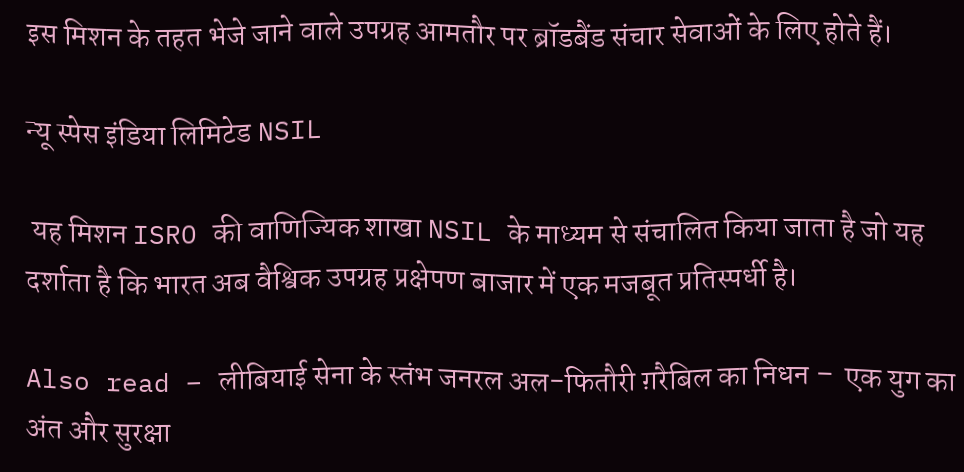इस मिशन के तहत भेजे जाने वाले उपग्रह आमतौर पर ब्रॉडबैंड संचार सेवाओं के लिए होते हैं।

न्यू स्पेस इंडिया लिमिटेड NSIL

 यह मिशन ISRO की वाणिज्यिक शाखा NSIL के माध्यम से संचालित किया जाता है जो यह दर्शाता है कि भारत अब वैश्विक उपग्रह प्रक्षेपण बाजार में एक मजबूत प्रतिस्पर्धी है।

Also read – लीबियाई सेना के स्तंभ जनरल अल-फितौरी ग़रैबिल का निधन –  एक युग का अंत और सुरक्षा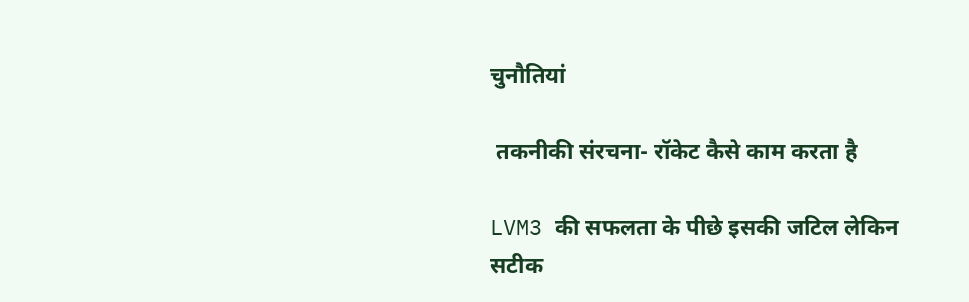चुनौतियां

 तकनीकी संरचना- रॉकेट कैसे काम करता है

LVM3 की सफलता के पीछे इसकी जटिल लेकिन सटीक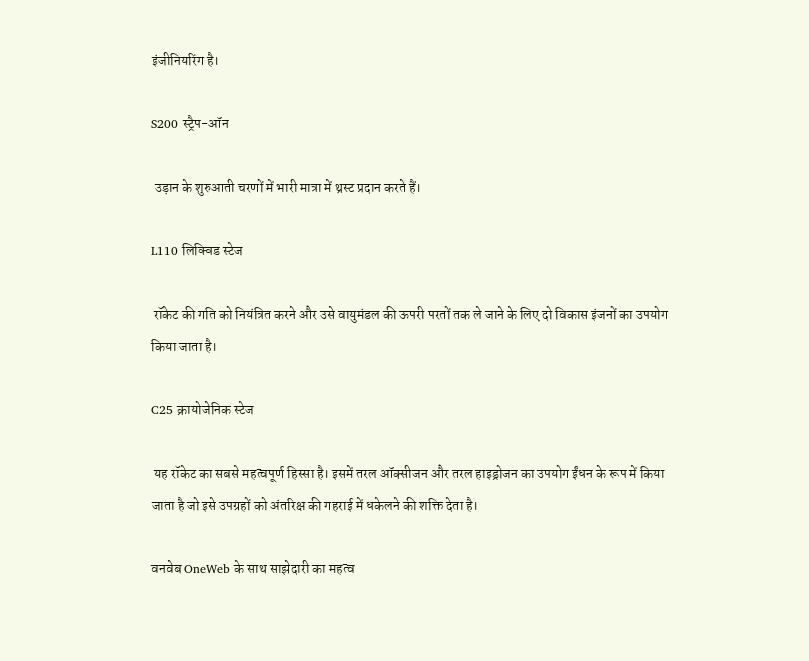इंजीनियरिंग है।

S200 स्ट्रैप-ऑन

 उड़ान के शुरुआती चरणों में भारी मात्रा में थ्रस्ट प्रदान करते हैं।

L110 लिक्विड स्टेज

 रॉकेट की गति को नियंत्रित करने और उसे वायुमंडल की ऊपरी परतों तक ले जाने के लिए दो विकास इंजनों का उपयोग किया जाता है।

C25 क्रायोजेनिक स्टेज

 यह रॉकेट का सबसे महत्वपूर्ण हिस्सा है। इसमें तरल ऑक्सीजन और तरल हाइड्रोजन का उपयोग ईंधन के रूप में किया जाता है जो इसे उपग्रहों को अंतरिक्ष की गहराई में धकेलने की शक्ति देता है।

वनवेब OneWeb के साथ साझेदारी का महत्व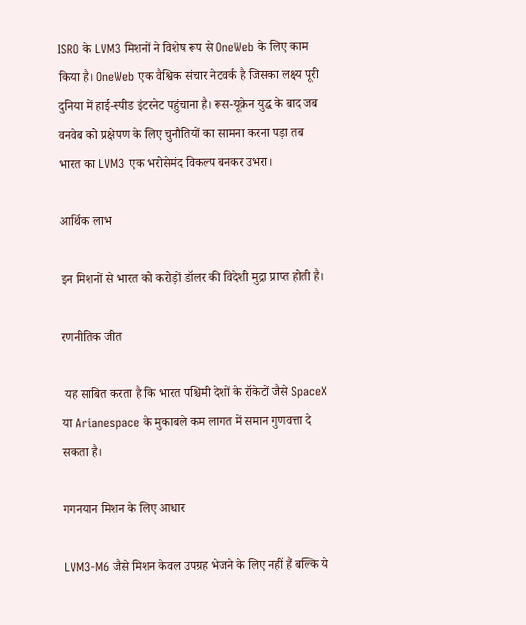ISRO के LVM3 मिशनों ने विशेष रूप से OneWeb के लिए काम किया है। OneWeb एक वैश्विक संचार नेटवर्क है जिसका लक्ष्य पूरी दुनिया में हाई-स्पीड इंटरनेट पहुंचाना है। रूस-यूक्रेन युद्ध के बाद जब वनवेब को प्रक्षेपण के लिए चुनौतियों का सामना करना पड़ा तब भारत का LVM3 एक भरोसेमंद विकल्प बनकर उभरा।

आर्थिक लाभ

इन मिशनों से भारत को करोड़ों डॉलर की विदेशी मुद्रा प्राप्त होती है।

रणनीतिक जीत

 यह साबित करता है कि भारत पश्चिमी देशों के रॉकेटों जैसे SpaceX या Arianespace के मुकाबले कम लागत में समान गुणवत्ता दे सकता है।

गगनयान मिशन के लिए आधार

LVM3-M6 जैसे मिशन केवल उपग्रह भेजने के लिए नहीं हैं बल्कि ये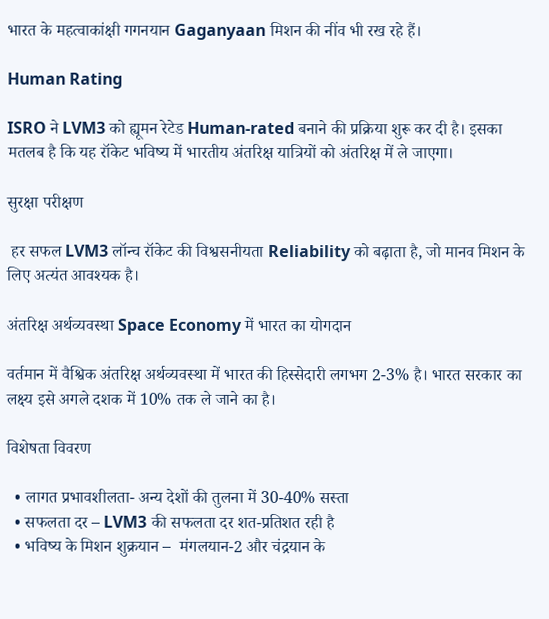भारत के महत्वाकांक्षी गगनयान Gaganyaan मिशन की नींव भी रख रहे हैं।

Human Rating

ISRO ने LVM3 को ह्यूमन रेटेड Human-rated बनाने की प्रक्रिया शुरू कर दी है। इसका मतलब है कि यह रॉकेट भविष्य में भारतीय अंतरिक्ष यात्रियों को अंतरिक्ष में ले जाएगा।

सुरक्षा परीक्षण

 हर सफल LVM3 लॉन्च रॉकेट की विश्वसनीयता Reliability को बढ़ाता है, जो मानव मिशन के लिए अत्यंत आवश्यक है।

अंतरिक्ष अर्थव्यवस्था Space Economy में भारत का योगदान

वर्तमान में वैश्विक अंतरिक्ष अर्थव्यवस्था में भारत की हिस्सेदारी लगभग 2-3% है। भारत सरकार का लक्ष्य इसे अगले दशक में 10% तक ले जाने का है।

विशेषता विवरण

  • लागत प्रभावशीलता- अन्य देशों की तुलना में 30-40% सस्ता
  • सफलता दर – LVM3 की सफलता दर शत-प्रतिशत रही है
  • भविष्य के मिशन शुक्रयान –  मंगलयान-2 और चंद्रयान के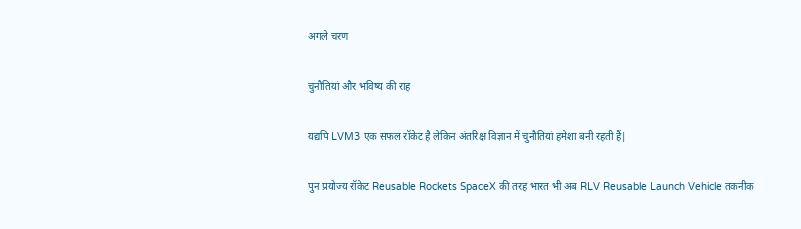अगले चरण

चुनौतियां और भविष्य की राह

यद्यपि LVM3 एक सफल रॉकेट है लेकिन अंतरिक्ष विज्ञान में चुनौतियां हमेशा बनी रहती हैं|

पुन प्रयोज्य रॉकेट Reusable Rockets SpaceX की तरह भारत भी अब RLV Reusable Launch Vehicle तकनीक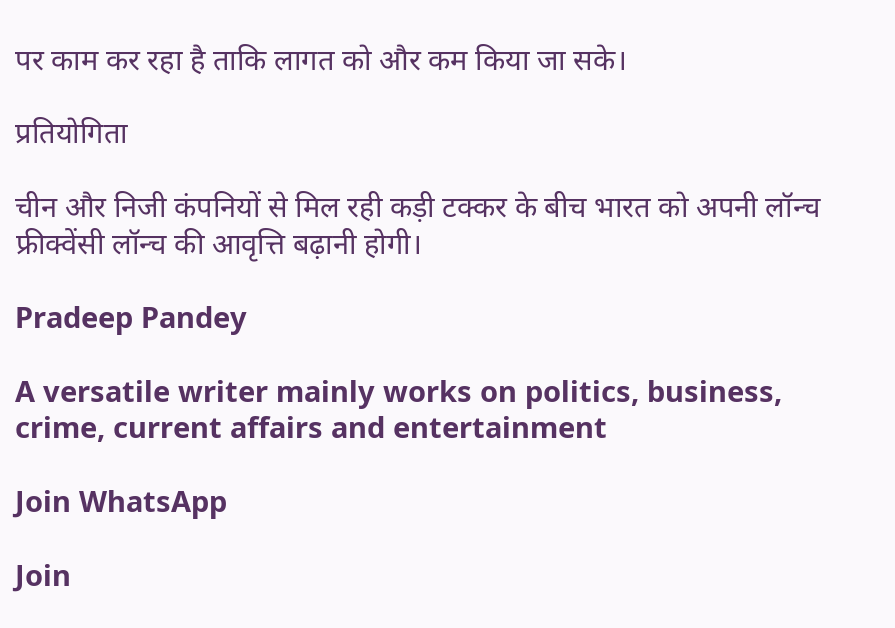पर काम कर रहा है ताकि लागत को और कम किया जा सके।

प्रतियोगिता

चीन और निजी कंपनियों से मिल रही कड़ी टक्कर के बीच भारत को अपनी लॉन्च फ्रीक्वेंसी लॉन्च की आवृत्ति बढ़ानी होगी।

Pradeep Pandey

A versatile writer mainly works on politics, business, crime, current affairs and entertainment

Join WhatsApp

Join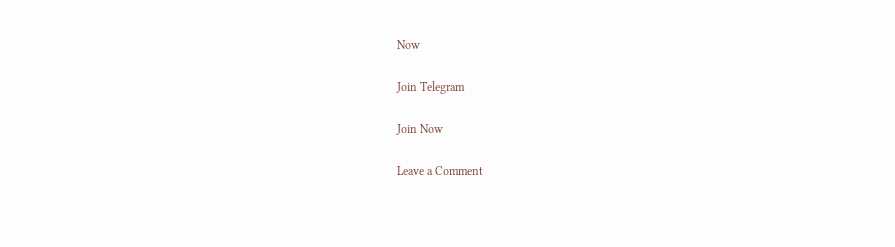Now

Join Telegram

Join Now

Leave a Comment